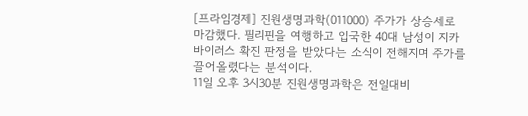[프라임경제] 진원생명과학(011000) 주가가 상승세로 마감했다. 필리핀을 여행하고 입국한 40대 남성이 지카바이러스 확진 판정을 받았다는 소식이 전해지며 주가를 끌어올렸다는 분석이다.
11일 오후 3시30분 진원생명과학은 전일대비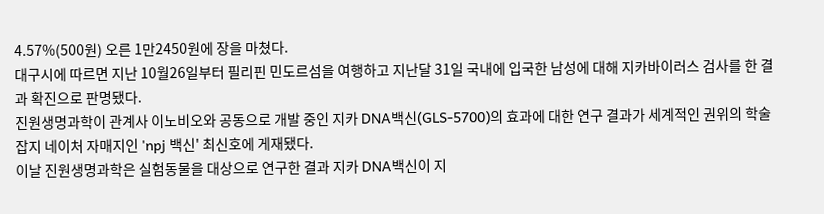4.57%(500원) 오른 1만2450원에 장을 마쳤다.
대구시에 따르면 지난 10월26일부터 필리핀 민도르섬을 여행하고 지난달 31일 국내에 입국한 남성에 대해 지카바이러스 검사를 한 결과 확진으로 판명됐다.
진원생명과학이 관계사 이노비오와 공동으로 개발 중인 지카 DNA백신(GLS-5700)의 효과에 대한 연구 결과가 세계적인 권위의 학술잡지 네이처 자매지인 'npj 백신' 최신호에 게재됐다.
이날 진원생명과학은 실험동물을 대상으로 연구한 결과 지카 DNA백신이 지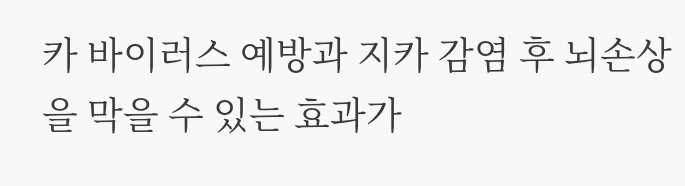카 바이러스 예방과 지카 감염 후 뇌손상을 막을 수 있는 효과가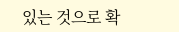있는 것으로 확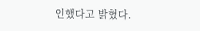인했다고 밝혔다.